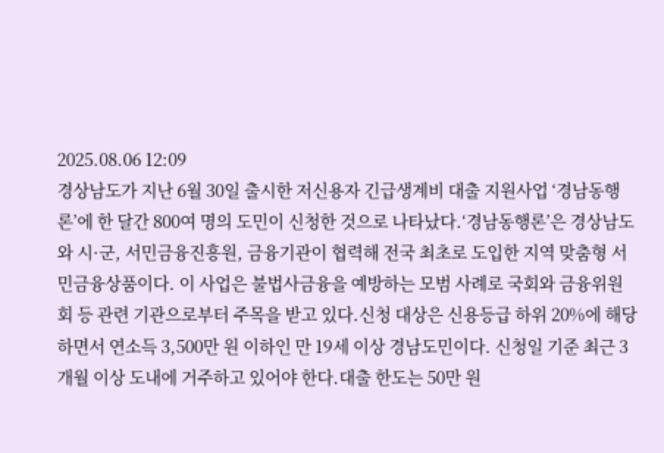2025.08.06 12:09
경상남도가 지난 6월 30일 출시한 저신용자 긴급생계비 대출 지원사업 ‘경남동행론’에 한 달간 800여 명의 도민이 신청한 것으로 나타났다.‘경남동행론’은 경상남도와 시·군, 서민금융진흥원, 금융기관이 협력해 전국 최초로 도입한 지역 맞춤형 서민금융상품이다. 이 사업은 불법사금융을 예방하는 모범 사례로 국회와 금융위원회 등 관련 기관으로부터 주목을 받고 있다.신청 대상은 신용등급 하위 20%에 해당하면서 연소득 3,500만 원 이하인 만 19세 이상 경남도민이다. 신청일 기준 최근 3개월 이상 도내에 거주하고 있어야 한다.대출 한도는 50만 원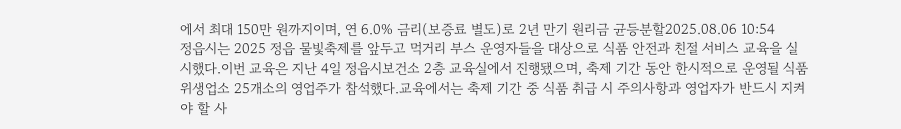에서 최대 150만 원까지이며, 연 6.0% 금리(보증료 별도)로 2년 만기 원리금 균등분할2025.08.06 10:54
정읍시는 2025 정읍 물빛축제를 앞두고 먹거리 부스 운영자들을 대상으로 식품 안전과 친절 서비스 교육을 실시했다.이번 교육은 지난 4일 정읍시보건소 2층 교육실에서 진행됐으며, 축제 기간 동안 한시적으로 운영될 식품위생업소 25개소의 영업주가 참석했다.교육에서는 축제 기간 중 식품 취급 시 주의사항과 영업자가 반드시 지켜야 할 사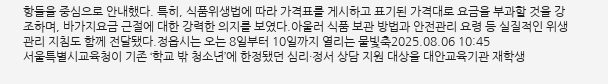항들을 중심으로 안내했다. 특히, 식품위생법에 따라 가격표를 게시하고 표기된 가격대로 요금을 부과할 것을 강조하며, 바가지요금 근절에 대한 강력한 의지를 보였다.아울러 식품 보관 방법과 안전관리 요령 등 실질적인 위생관리 지침도 함께 전달됐다.정읍시는 오는 8일부터 10일까지 열리는 물빛축2025.08.06 10:45
서울특별시교육청이 기존 ‘학교 밖 청소년’에 한정됐던 심리·정서 상담 지원 대상을 대안교육기관 재학생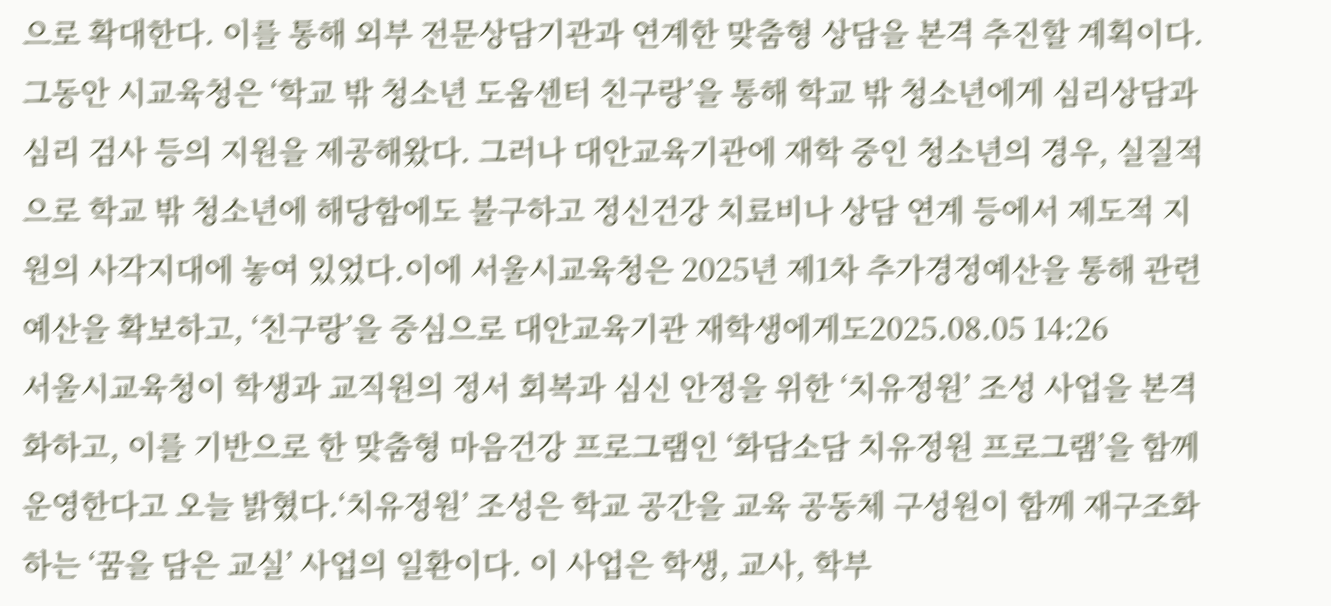으로 확대한다. 이를 통해 외부 전문상담기관과 연계한 맞춤형 상담을 본격 추진할 계획이다.그동안 시교육청은 ‘학교 밖 청소년 도움센터 친구랑’을 통해 학교 밖 청소년에게 심리상담과 심리 검사 등의 지원을 제공해왔다. 그러나 대안교육기관에 재학 중인 청소년의 경우, 실질적으로 학교 밖 청소년에 해당함에도 불구하고 정신건강 치료비나 상담 연계 등에서 제도적 지원의 사각지대에 놓여 있었다.이에 서울시교육청은 2025년 제1차 추가경정예산을 통해 관련 예산을 확보하고, ‘친구랑’을 중심으로 대안교육기관 재학생에게도2025.08.05 14:26
서울시교육청이 학생과 교직원의 정서 회복과 심신 안정을 위한 ‘치유정원’ 조성 사업을 본격화하고, 이를 기반으로 한 맞춤형 마음건강 프로그램인 ‘화담소담 치유정원 프로그램’을 함께 운영한다고 오늘 밝혔다.‘치유정원’ 조성은 학교 공간을 교육 공동체 구성원이 함께 재구조화하는 ‘꿈을 담은 교실’ 사업의 일환이다. 이 사업은 학생, 교사, 학부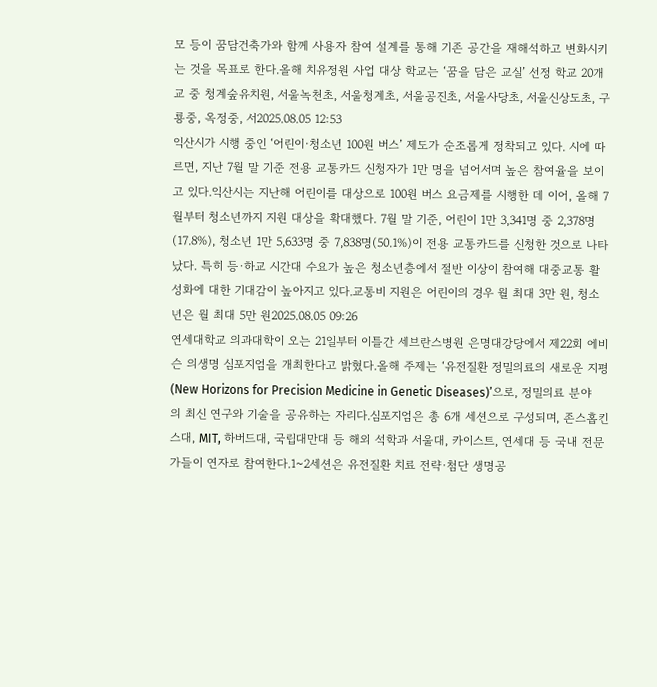모 등이 꿈담건축가와 함께 사용자 참여 설계를 통해 기존 공간을 재해석하고 변화시키는 것을 목표로 한다.올해 치유정원 사업 대상 학교는 ‘꿈을 담은 교실’ 선정 학교 20개교 중 청계숲유치원, 서울녹천초, 서울청계초, 서울공진초, 서울사당초, 서울신상도초, 구룡중, 옥정중, 서2025.08.05 12:53
익산시가 시행 중인 ‘어린이·청소년 100원 버스’ 제도가 순조롭게 정착되고 있다. 시에 따르면, 지난 7월 말 기준 전용 교통카드 신청자가 1만 명을 넘어서며 높은 참여율을 보이고 있다.익산시는 지난해 어린이를 대상으로 100원 버스 요금제를 시행한 데 이어, 올해 7월부터 청소년까지 지원 대상을 확대했다. 7월 말 기준, 어린이 1만 3,341명 중 2,378명(17.8%), 청소년 1만 5,633명 중 7,838명(50.1%)이 전용 교통카드를 신청한 것으로 나타났다. 특히 등·하교 시간대 수요가 높은 청소년층에서 절반 이상이 참여해 대중교통 활성화에 대한 기대감이 높아지고 있다.교통비 지원은 어린이의 경우 월 최대 3만 원, 청소년은 월 최대 5만 원2025.08.05 09:26
연세대학교 의과대학이 오는 21일부터 이틀간 세브란스병원 은명대강당에서 제22회 에비슨 의생명 심포지엄을 개최한다고 밝혔다.올해 주제는 ‘유전질환 정밀의료의 새로운 지평(New Horizons for Precision Medicine in Genetic Diseases)’으로, 정밀의료 분야의 최신 연구와 기술을 공유하는 자리다.심포지엄은 총 6개 세션으로 구성되며, 존스홉킨스대, MIT, 하버드대, 국립대만대 등 해외 석학과 서울대, 카이스트, 연세대 등 국내 전문가들이 연자로 참여한다.1~2세션은 유전질환 치료 전략·첨단 생명공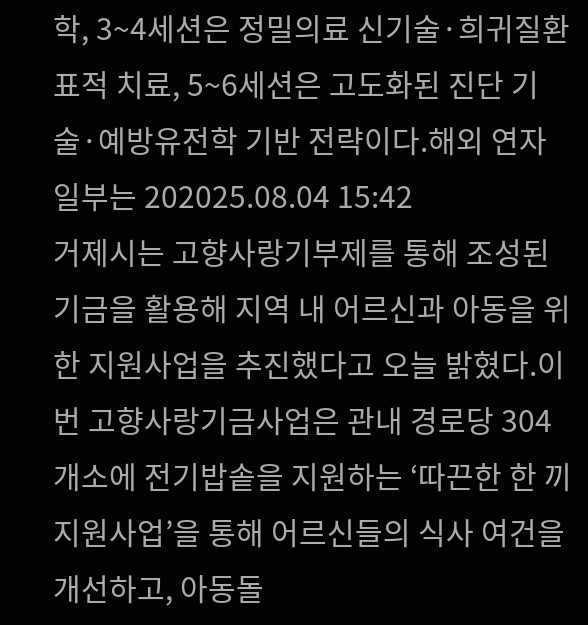학, 3~4세션은 정밀의료 신기술·희귀질환 표적 치료, 5~6세션은 고도화된 진단 기술·예방유전학 기반 전략이다.해외 연자 일부는 202025.08.04 15:42
거제시는 고향사랑기부제를 통해 조성된 기금을 활용해 지역 내 어르신과 아동을 위한 지원사업을 추진했다고 오늘 밝혔다.이번 고향사랑기금사업은 관내 경로당 304개소에 전기밥솥을 지원하는 ‘따끈한 한 끼 지원사업’을 통해 어르신들의 식사 여건을 개선하고, 아동돌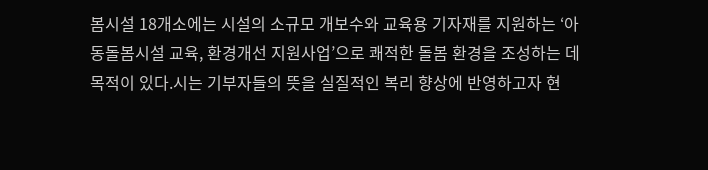봄시설 18개소에는 시설의 소규모 개보수와 교육용 기자재를 지원하는 ‘아동돌봄시설 교육, 환경개선 지원사업’으로 쾌적한 돌봄 환경을 조성하는 데 목적이 있다.시는 기부자들의 뜻을 실질적인 복리 향상에 반영하고자 현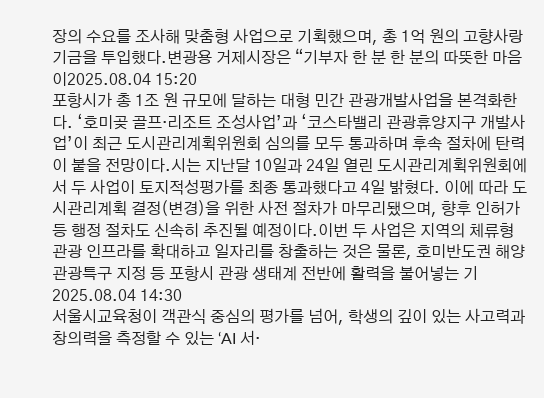장의 수요를 조사해 맞춤형 사업으로 기획했으며, 총 1억 원의 고향사랑기금을 투입했다.변광용 거제시장은 “기부자 한 분 한 분의 따뜻한 마음이2025.08.04 15:20
포항시가 총 1조 원 규모에 달하는 대형 민간 관광개발사업을 본격화한다. ‘호미곶 골프·리조트 조성사업’과 ‘코스타밸리 관광휴양지구 개발사업’이 최근 도시관리계획위원회 심의를 모두 통과하며 후속 절차에 탄력이 붙을 전망이다.시는 지난달 10일과 24일 열린 도시관리계획위원회에서 두 사업이 토지적성평가를 최종 통과했다고 4일 밝혔다. 이에 따라 도시관리계획 결정(변경)을 위한 사전 절차가 마무리됐으며, 향후 인허가 등 행정 절차도 신속히 추진될 예정이다.이번 두 사업은 지역의 체류형 관광 인프라를 확대하고 일자리를 창출하는 것은 물론, 호미반도권 해양관광특구 지정 등 포항시 관광 생태계 전반에 활력을 불어넣는 기2025.08.04 14:30
서울시교육청이 객관식 중심의 평가를 넘어, 학생의 깊이 있는 사고력과 창의력을 측정할 수 있는 ‘AI 서·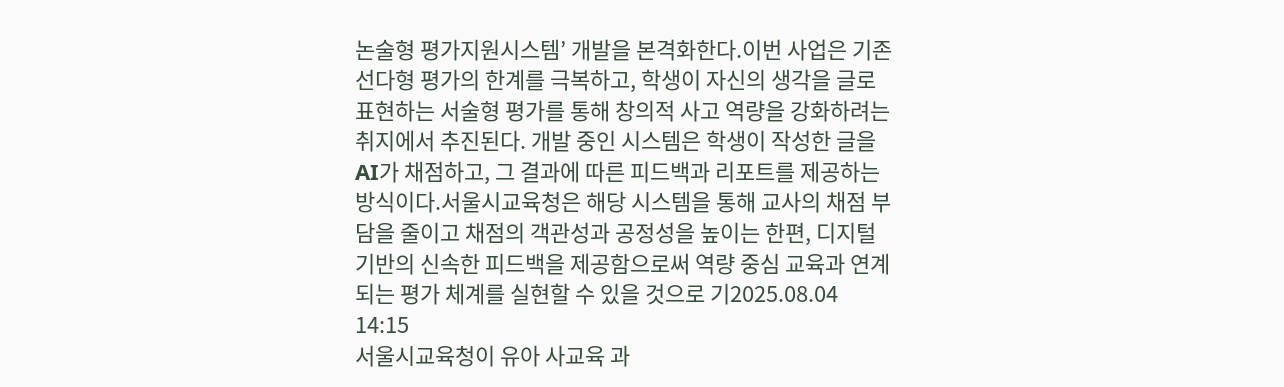논술형 평가지원시스템’ 개발을 본격화한다.이번 사업은 기존 선다형 평가의 한계를 극복하고, 학생이 자신의 생각을 글로 표현하는 서술형 평가를 통해 창의적 사고 역량을 강화하려는 취지에서 추진된다. 개발 중인 시스템은 학생이 작성한 글을 AI가 채점하고, 그 결과에 따른 피드백과 리포트를 제공하는 방식이다.서울시교육청은 해당 시스템을 통해 교사의 채점 부담을 줄이고 채점의 객관성과 공정성을 높이는 한편, 디지털 기반의 신속한 피드백을 제공함으로써 역량 중심 교육과 연계되는 평가 체계를 실현할 수 있을 것으로 기2025.08.04 14:15
서울시교육청이 유아 사교육 과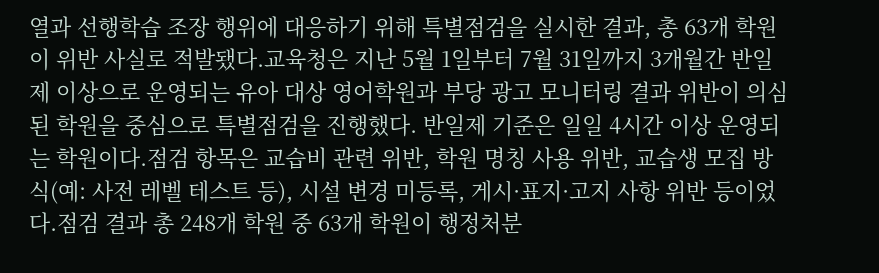열과 선행학습 조장 행위에 대응하기 위해 특별점검을 실시한 결과, 총 63개 학원이 위반 사실로 적발됐다.교육청은 지난 5월 1일부터 7월 31일까지 3개월간 반일제 이상으로 운영되는 유아 대상 영어학원과 부당 광고 모니터링 결과 위반이 의심된 학원을 중심으로 특별점검을 진행했다. 반일제 기준은 일일 4시간 이상 운영되는 학원이다.점검 항목은 교습비 관련 위반, 학원 명칭 사용 위반, 교습생 모집 방식(예: 사전 레벨 테스트 등), 시설 변경 미등록, 게시·표지·고지 사항 위반 등이었다.점검 결과 총 248개 학원 중 63개 학원이 행정처분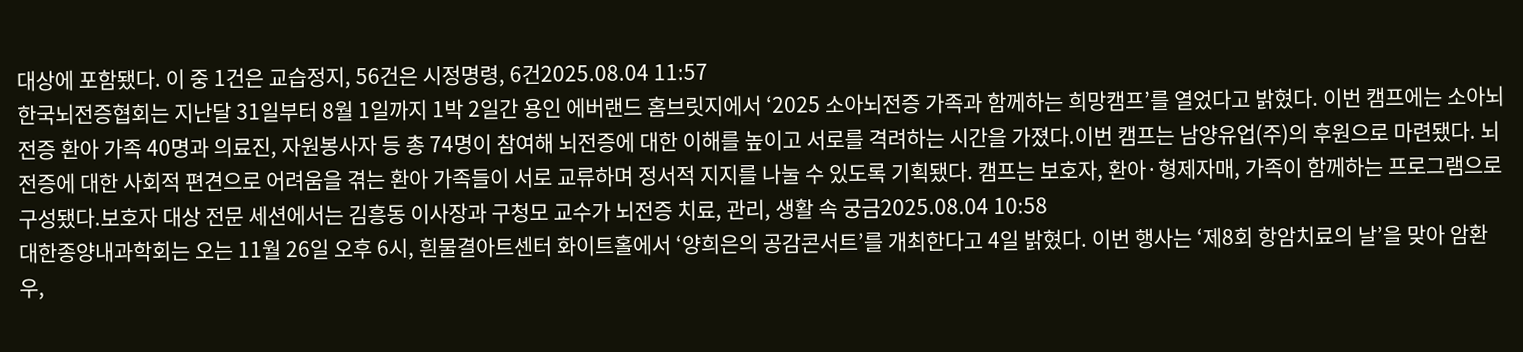대상에 포함됐다. 이 중 1건은 교습정지, 56건은 시정명령, 6건2025.08.04 11:57
한국뇌전증협회는 지난달 31일부터 8월 1일까지 1박 2일간 용인 에버랜드 홈브릿지에서 ‘2025 소아뇌전증 가족과 함께하는 희망캠프’를 열었다고 밝혔다. 이번 캠프에는 소아뇌전증 환아 가족 40명과 의료진, 자원봉사자 등 총 74명이 참여해 뇌전증에 대한 이해를 높이고 서로를 격려하는 시간을 가졌다.이번 캠프는 남양유업(주)의 후원으로 마련됐다. 뇌전증에 대한 사회적 편견으로 어려움을 겪는 환아 가족들이 서로 교류하며 정서적 지지를 나눌 수 있도록 기획됐다. 캠프는 보호자, 환아·형제자매, 가족이 함께하는 프로그램으로 구성됐다.보호자 대상 전문 세션에서는 김흥동 이사장과 구청모 교수가 뇌전증 치료, 관리, 생활 속 궁금2025.08.04 10:58
대한종양내과학회는 오는 11월 26일 오후 6시, 흰물결아트센터 화이트홀에서 ‘양희은의 공감콘서트’를 개최한다고 4일 밝혔다. 이번 행사는 ‘제8회 항암치료의 날’을 맞아 암환우,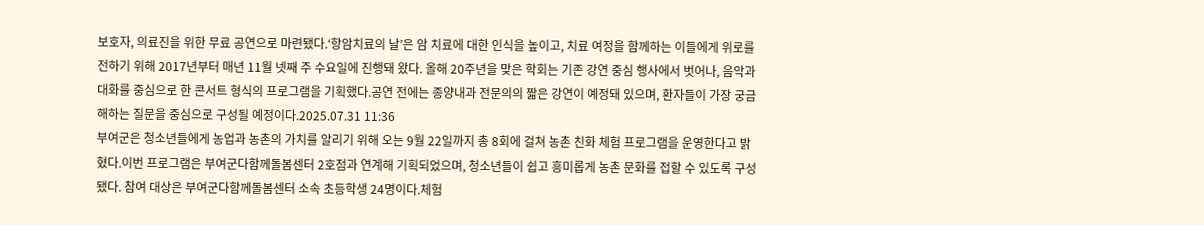보호자, 의료진을 위한 무료 공연으로 마련됐다.‘항암치료의 날’은 암 치료에 대한 인식을 높이고, 치료 여정을 함께하는 이들에게 위로를 전하기 위해 2017년부터 매년 11월 넷째 주 수요일에 진행돼 왔다. 올해 20주년을 맞은 학회는 기존 강연 중심 행사에서 벗어나, 음악과 대화를 중심으로 한 콘서트 형식의 프로그램을 기획했다.공연 전에는 종양내과 전문의의 짧은 강연이 예정돼 있으며, 환자들이 가장 궁금해하는 질문을 중심으로 구성될 예정이다.2025.07.31 11:36
부여군은 청소년들에게 농업과 농촌의 가치를 알리기 위해 오는 9월 22일까지 총 8회에 걸쳐 농촌 친화 체험 프로그램을 운영한다고 밝혔다.이번 프로그램은 부여군다함께돌봄센터 2호점과 연계해 기획되었으며, 청소년들이 쉽고 흥미롭게 농촌 문화를 접할 수 있도록 구성됐다. 참여 대상은 부여군다함께돌봄센터 소속 초등학생 24명이다.체험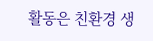활동은 친환경 생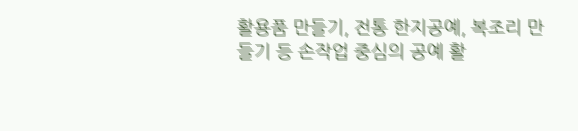활용품 만들기, 전통 한지공예, 복조리 만들기 등 손작업 중심의 공예 활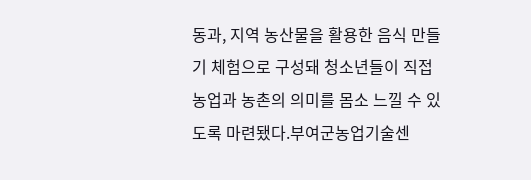동과, 지역 농산물을 활용한 음식 만들기 체험으로 구성돼 청소년들이 직접 농업과 농촌의 의미를 몸소 느낄 수 있도록 마련됐다.부여군농업기술센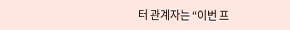터 관계자는 “이번 프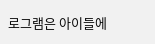로그램은 아이들에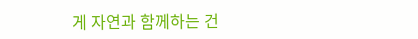게 자연과 함께하는 건